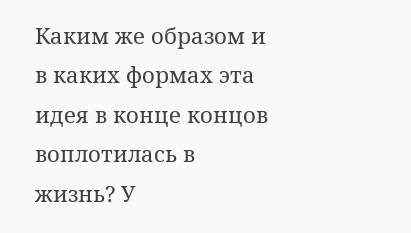Каким же образом и в каких формах эта идея в конце концов воплотилась в жизнь? У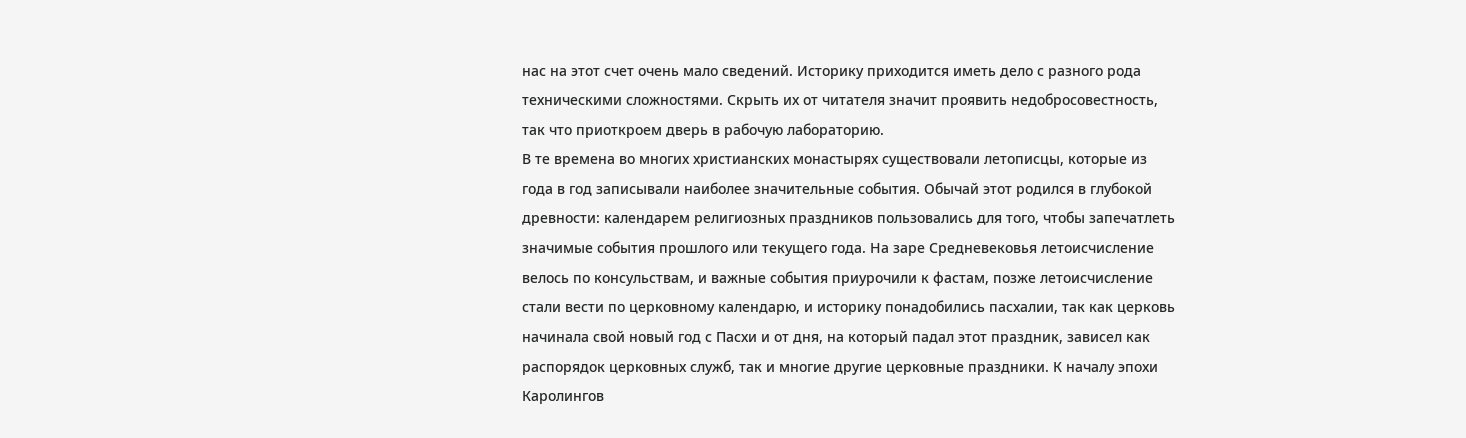нас на этот счет очень мало сведений. Историку приходится иметь дело с разного рода техническими сложностями. Скрыть их от читателя значит проявить недобросовестность, так что приоткроем дверь в рабочую лабораторию.
В те времена во многих христианских монастырях существовали летописцы, которые из года в год записывали наиболее значительные события. Обычай этот родился в глубокой древности: календарем религиозных праздников пользовались для того, чтобы запечатлеть значимые события прошлого или текущего года. На заре Средневековья летоисчисление велось по консульствам, и важные события приурочили к фастам, позже летоисчисление стали вести по церковному календарю, и историку понадобились пасхалии, так как церковь начинала свой новый год с Пасхи и от дня, на который падал этот праздник, зависел как распорядок церковных служб, так и многие другие церковные праздники. К началу эпохи Каролингов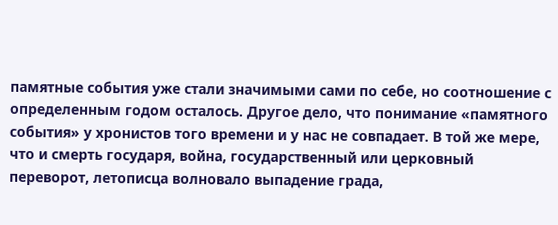памятные события уже стали значимыми сами по себе, но соотношение с определенным годом осталось. Другое дело, что понимание «памятного события» у хронистов того времени и у нас не совпадает. В той же мере, что и смерть государя, война, государственный или церковный переворот, летописца волновало выпадение града,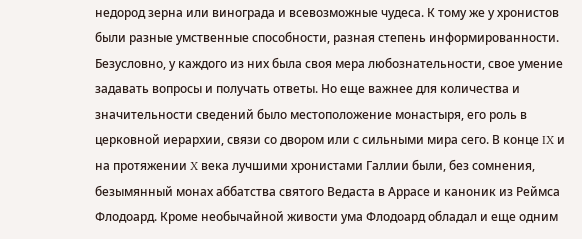недород зерна или винограда и всевозможные чудеса. К тому же у хронистов были разные умственные способности, разная степень информированности. Безусловно, у каждого из них была своя мера любознательности, свое умение задавать вопросы и получать ответы. Но еще важнее для количества и значительности сведений было местоположение монастыря, его роль в церковной иерархии, связи со двором или с сильными мира сего. В конце IX и на протяжении X века лучшими хронистами Галлии были, без сомнения, безымянный монах аббатства святого Ведаста в Аррасе и каноник из Реймса Флодоард. Кроме необычайной живости ума Флодоард обладал и еще одним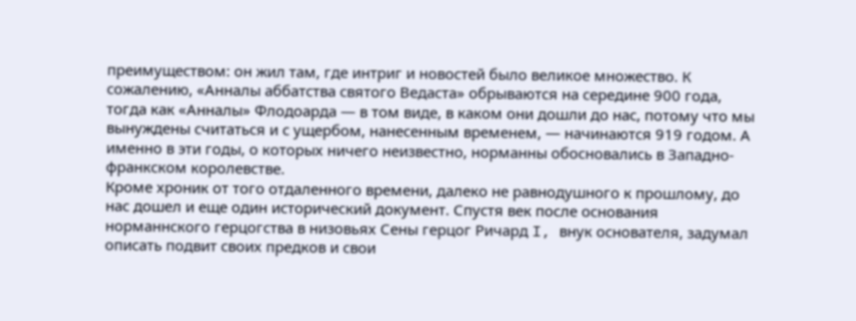преимуществом: он жил там, где интриг и новостей было великое множество. К сожалению, «Анналы аббатства святого Ведаста» обрываются на середине 900 года, тогда как «Анналы» Флодоарда — в том виде, в каком они дошли до нас, потому что мы вынуждены считаться и с ущербом, нанесенным временем, — начинаются 919 годом. А именно в эти годы, о которых ничего неизвестно, норманны обосновались в Западно-франкском королевстве.
Кроме хроник от того отдаленного времени, далеко не равнодушного к прошлому, до нас дошел и еще один исторический документ. Спустя век после основания норманнского герцогства в низовьях Сены герцог Ричард I, внук основателя, задумал описать подвит своих предков и свои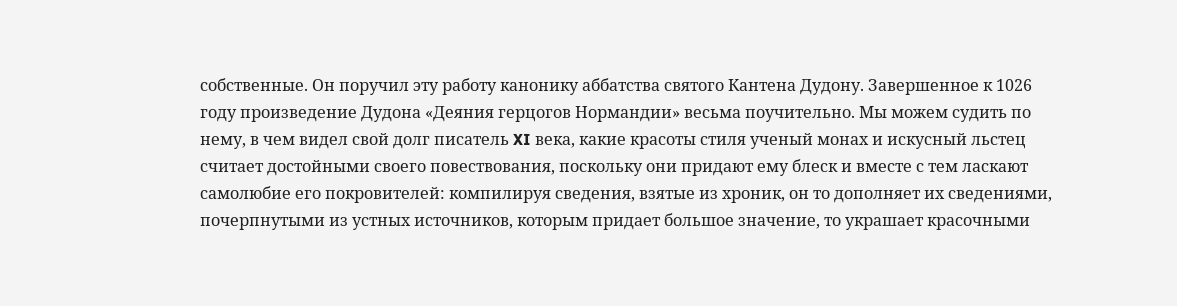собственные. Он поручил эту работу канонику аббатства святого Кантена Дудону. Завершенное к 1026 году произведение Дудона «Деяния герцогов Нормандии» весьма поучительно. Мы можем судить по нему, в чем видел свой долг писатель XI века, какие красоты стиля ученый монах и искусный льстец считает достойными своего повествования, поскольку они придают ему блеск и вместе с тем ласкают самолюбие его покровителей: компилируя сведения, взятые из хроник, он то дополняет их сведениями, почерпнутыми из устных источников, которым придает большое значение, то украшает красочными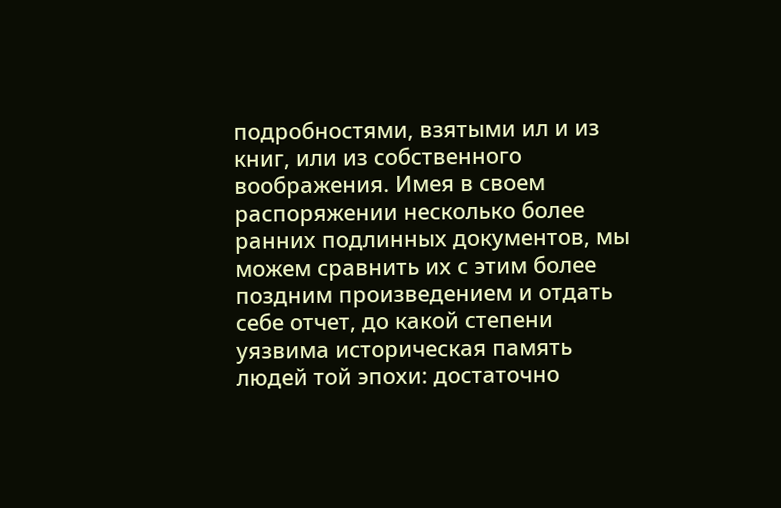подробностями, взятыми ил и из книг, или из собственного воображения. Имея в своем распоряжении несколько более ранних подлинных документов, мы можем сравнить их с этим более поздним произведением и отдать себе отчет, до какой степени уязвима историческая память людей той эпохи: достаточно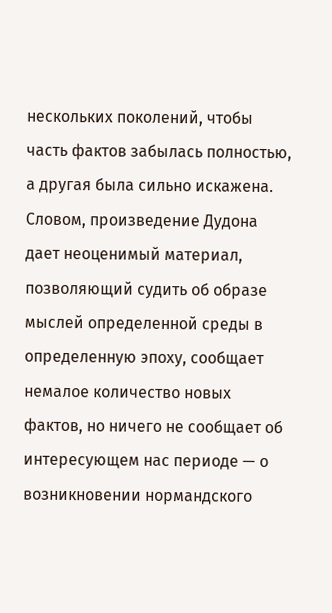нескольких поколений, чтобы часть фактов забылась полностью, а другая была сильно искажена. Словом, произведение Дудона дает неоценимый материал, позволяющий судить об образе мыслей определенной среды в определенную эпоху, сообщает немалое количество новых фактов, но ничего не сообщает об интересующем нас периоде — о возникновении нормандского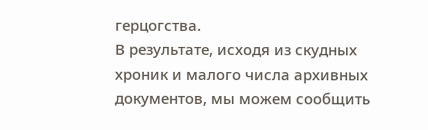герцогства.
В результате, исходя из скудных хроник и малого числа архивных документов, мы можем сообщить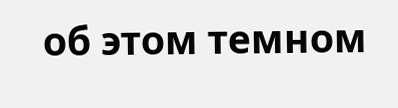об этом темном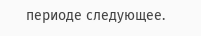периоде следующее.